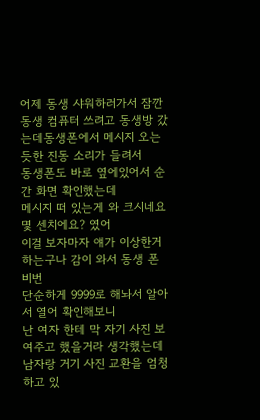어제 동생 샤워하러가서 잠깐 동생 컴퓨터 쓰려고 동생방 갔는데동생폰에서 메시지 오는듯한 진동 소리가 들려서
동생폰도 바로 옆에있어서 순간 화면 확인했는데
메시지 떠 있는게 와 크시네요 몇 센치에요? 였어
이걸 보자마자 얘가 이상한거 하는구나 감이 와서 동생 폰 비번
단순하게 9999로 해놔서 알아서 열어 확인해보니
난 여자 한테 막 자기 사진 보여주고 했을거라 생각했는데
남자랑 거기 사진 교환을 엄청 하고 있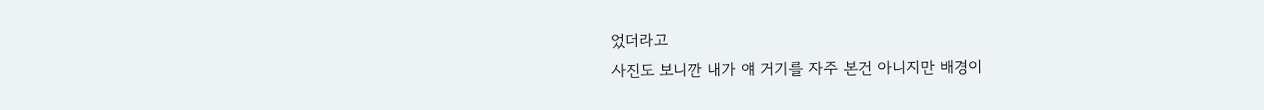었더라고
사진도 보니깐 내가 얘 거기를 자주 본건 아니지만 배경이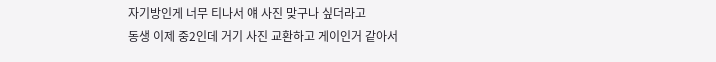자기방인게 너무 티나서 얘 사진 맞구나 싶더라고
동생 이제 중2인데 거기 사진 교환하고 게이인거 같아서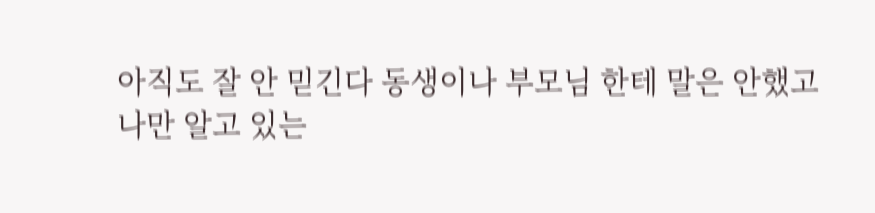아직도 잘 안 믿긴다 동생이나 부모님 한테 말은 안했고
나만 알고 있는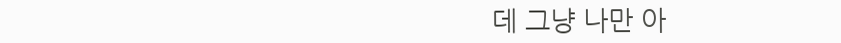데 그냥 나만 아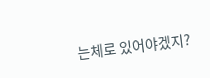는체로 있어야겠지?